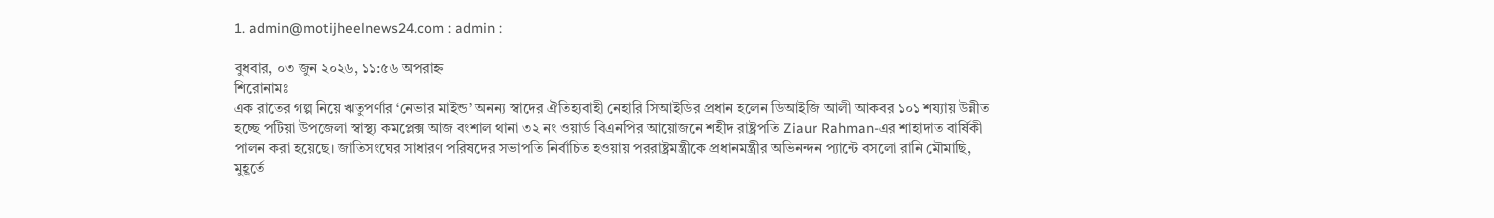1. admin@motijheelnews24.com : admin :

বুধবার, ০৩ জুন ২০২৬, ১১:৫৬ অপরাহ্ন
শিরোনামঃ
এক রাতের গল্প নিয়ে ঋতুপর্ণার ‘নেভার মাইন্ড’ অনন্য স্বাদের ঐতিহ্যবাহী নেহারি সিআইডির প্রধান হলেন ডিআইজি আলী আকবর ১০১ শয্যায় উন্নীত হচ্ছে পটিয়া উপজেলা স্বাস্থ্য কমপ্লেক্স আজ বংশাল থানা ৩২ নং ওয়ার্ড বিএনপির আয়োজনে শহীদ রাষ্ট্রপতি Ziaur Rahman-এর শাহাদাত বার্ষিকী পালন করা হয়েছে। জাতিসংঘের সাধারণ পরিষদের সভাপতি নির্বাচিত হওয়ায় পররাষ্ট্রমন্ত্রীকে প্রধানমন্ত্রীর অভিনন্দন প্যান্টে বসলো রানি মৌমাছি, মুহূর্তে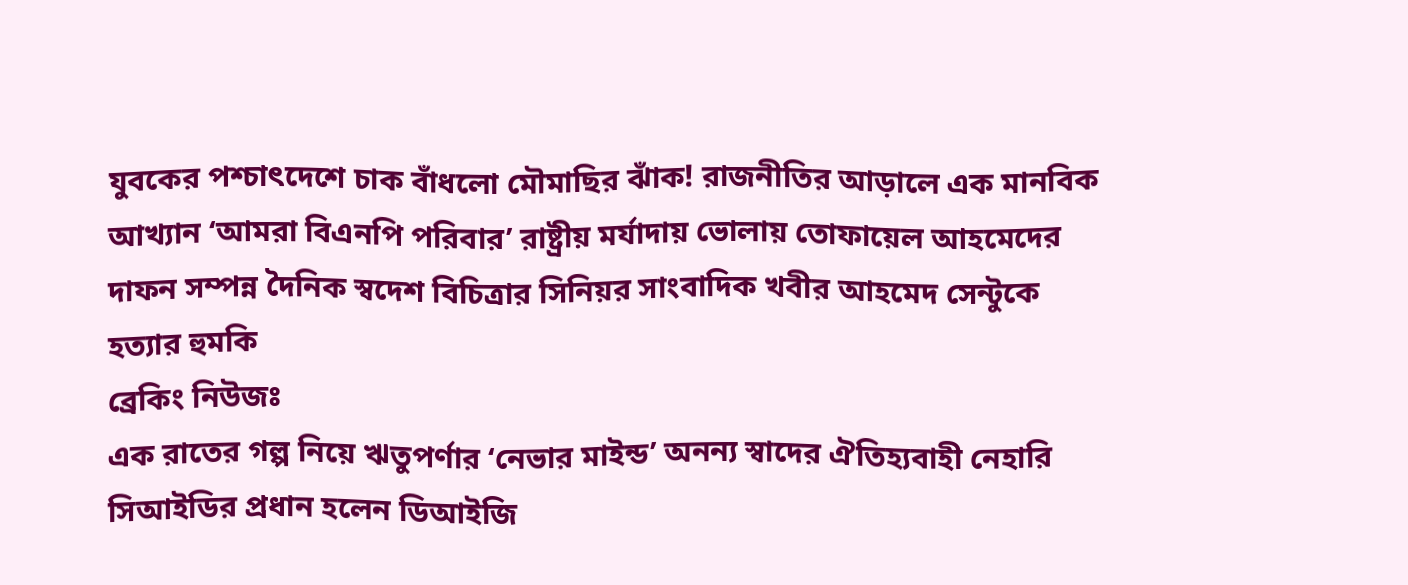যুবকের পশ্চাৎদেশে চাক বাঁধলো মৌমাছির ঝাঁক! রাজনীতির আড়ালে এক মানবিক আখ্যান ‘আমরা বিএনপি পরিবার’ রাষ্ট্রীয় মর্যাদায় ভোলায় তোফায়েল আহমেদের দাফন সম্পন্ন দৈনিক স্বদেশ বিচিত্রার সিনিয়র সাংবাদিক খবীর আহমেদ সেন্টুকে হত্যার হুমকি
ব্রেকিং নিউজঃ
এক রাতের গল্প নিয়ে ঋতুপর্ণার ‘নেভার মাইন্ড’ অনন্য স্বাদের ঐতিহ্যবাহী নেহারি সিআইডির প্রধান হলেন ডিআইজি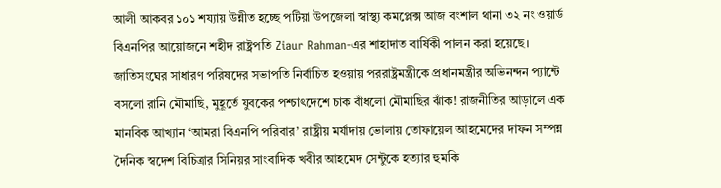আলী আকবর ১০১ শয্যায় উন্নীত হচ্ছে পটিয়া উপজেলা স্বাস্থ্য কমপ্লেক্স আজ বংশাল থানা ৩২ নং ওয়ার্ড বিএনপির আয়োজনে শহীদ রাষ্ট্রপতি Ziaur Rahman-এর শাহাদাত বার্ষিকী পালন করা হয়েছে। জাতিসংঘের সাধারণ পরিষদের সভাপতি নির্বাচিত হওয়ায় পররাষ্ট্রমন্ত্রীকে প্রধানমন্ত্রীর অভিনন্দন প্যান্টে বসলো রানি মৌমাছি, মুহূর্তে যুবকের পশ্চাৎদেশে চাক বাঁধলো মৌমাছির ঝাঁক! রাজনীতির আড়ালে এক মানবিক আখ্যান ‘আমরা বিএনপি পরিবার’ রাষ্ট্রীয় মর্যাদায় ভোলায় তোফায়েল আহমেদের দাফন সম্পন্ন দৈনিক স্বদেশ বিচিত্রার সিনিয়র সাংবাদিক খবীর আহমেদ সেন্টুকে হত্যার হুমকি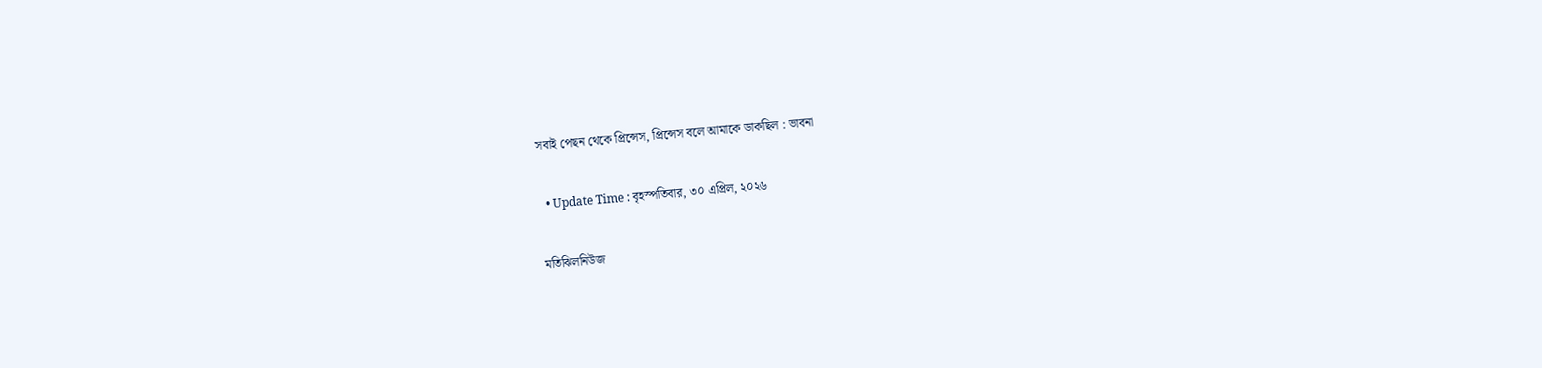সবাই পেছন থেকে প্রিন্সেস, প্রিন্সেস বলে আমাকে ডাকছিল : ভাবনা

  • Update Time : বৃহস্পতিবার, ৩০ এপ্রিল, ২০২৬

মতিঝিলনিউজ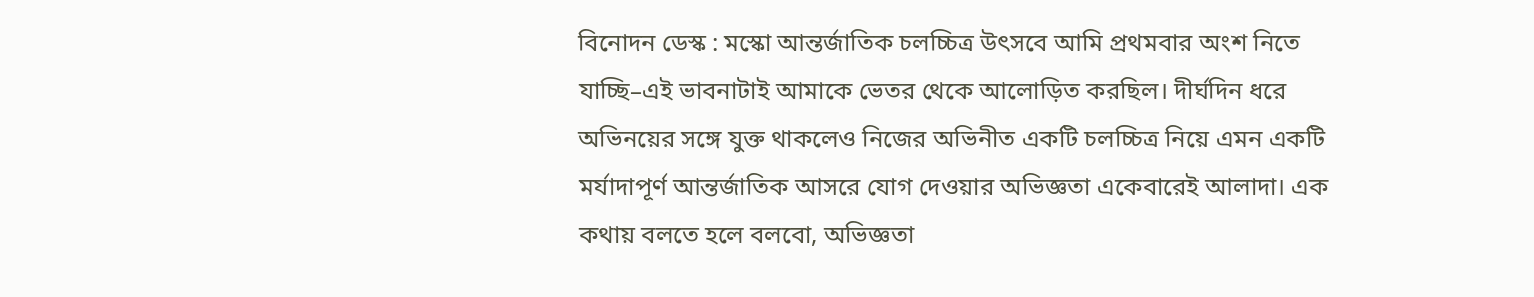বিনোদন ডেস্ক : মস্কো আন্তর্জাতিক চলচ্চিত্র উৎসবে আমি প্রথমবার অংশ নিতে যাচ্ছি–এই ভাবনাটাই আমাকে ভেতর থেকে আলোড়িত করছিল। দীর্ঘদিন ধরে অভিনয়ের সঙ্গে যুক্ত থাকলেও নিজের অভিনীত একটি চলচ্চিত্র নিয়ে এমন একটি মর্যাদাপূর্ণ আন্তর্জাতিক আসরে যোগ দেওয়ার অভিজ্ঞতা একেবারেই আলাদা। এক কথায় বলতে হলে বলবো, অভিজ্ঞতা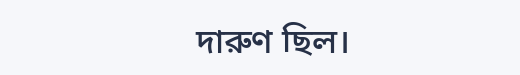দারুণ ছিল।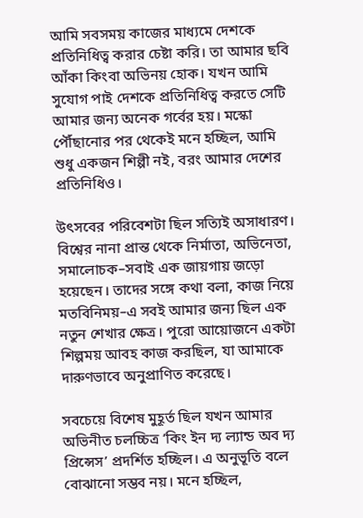আমি সবসময় কাজের মাধ্যমে দেশকে প্রতিনিধিত্ব করার চেষ্টা করি। তা আমার ছবি আঁকা কিংবা অভিনয় হোক। যখন আমি সুযোগ পাই দেশকে প্রতিনিধিত্ব করতে সেটি আমার জন্য অনেক গর্বের হয়। মস্কো পৌঁছানোর পর থেকেই মনে হচ্ছিল, আমি শুধু একজন শিল্পী নই, বরং আমার দেশের প্রতিনিধিও।

উৎসবের পরিবেশটা ছিল সত্যিই অসাধারণ। বিশ্বের নানা প্রান্ত থেকে নির্মাতা, অভিনেতা, সমালোচক–সবাই এক জায়গায় জড়ো হয়েছেন। তাদের সঙ্গে কথা বলা, কাজ নিয়ে মতবিনিময়–এ সবই আমার জন্য ছিল এক নতুন শেখার ক্ষেত্র। পুরো আয়োজনে একটা শিল্পময় আবহ কাজ করছিল, যা আমাকে দারুণভাবে অনুপ্রাণিত করেছে।

সবচেয়ে বিশেষ মুহূর্ত ছিল যখন আমার অভিনীত চলচ্চিত্র ‘কিং ইন দ্য ল্যান্ড অব দ্য প্রিন্সেস’ প্রদর্শিত হচ্ছিল। এ অনুভূতি বলে বোঝানো সম্ভব নয়। মনে হচ্ছিল,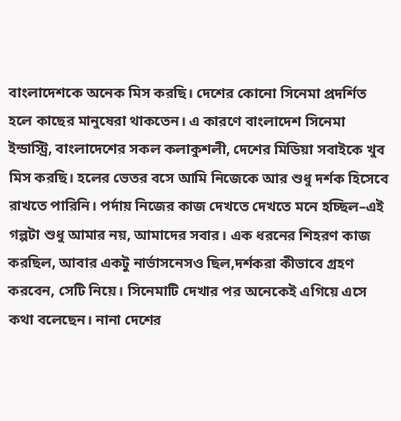বাংলাদেশকে অনেক মিস করছি। দেশের কোনো সিনেমা প্রদর্শিত হলে কাছের মানুষেরা থাকতেন। এ কারণে বাংলাদেশ সিনেমা ইন্ডাস্ট্রি, বাংলাদেশের সকল কলাকুশলী, দেশের মিডিয়া সবাইকে খুব মিস করছি। হলের ভেতর বসে আমি নিজেকে আর শুধু দর্শক হিসেবে রাখতে পারিনি। পর্দায় নিজের কাজ দেখতে দেখতে মনে হচ্ছিল–এই গল্পটা শুধু আমার নয়, আমাদের সবার। এক ধরনের শিহরণ কাজ করছিল, আবার একটু নার্ভাসনেসও ছিল,দর্শকরা কীভাবে গ্রহণ করবেন, সেটি নিয়ে। সিনেমাটি দেখার পর অনেকেই এগিয়ে এসে কথা বলেছেন। নানা দেশের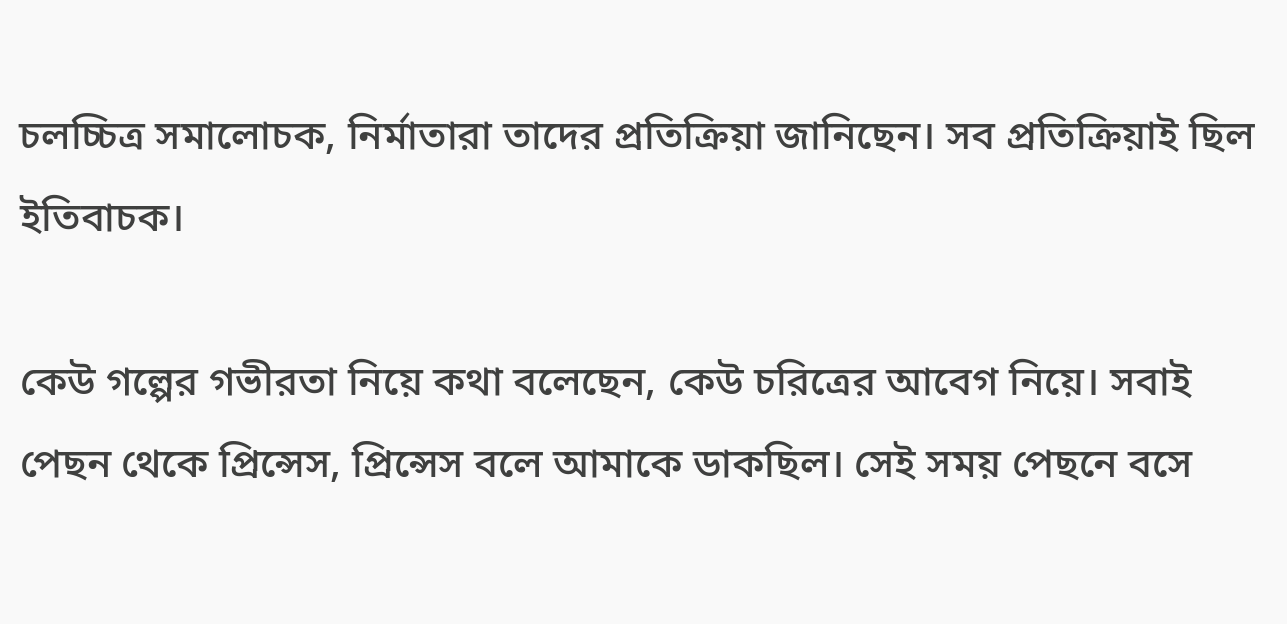চলচ্চিত্র সমালোচক, নির্মাতারা তাদের প্রতিক্রিয়া জানিছেন। সব প্রতিক্রিয়াই ছিল ইতিবাচক।

কেউ গল্পের গভীরতা নিয়ে কথা বলেছেন, কেউ চরিত্রের আবেগ নিয়ে। সবাই পেছন থেকে প্রিন্সেস, প্রিন্সেস বলে আমাকে ডাকছিল। সেই সময় পেছনে বসে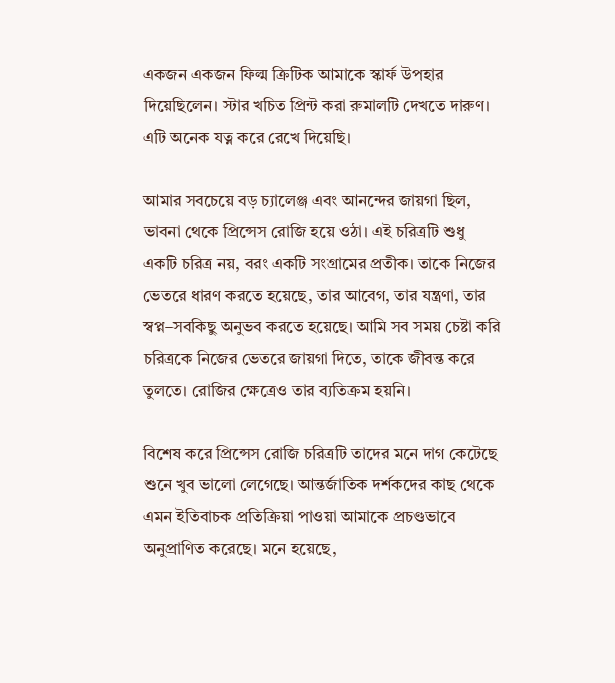একজন একজন ফিল্ম ক্রিটিক আমাকে স্কার্ফ উপহার দিয়েছিলেন। স্টার খচিত প্রিন্ট করা রুমালটি দেখতে দারুণ। এটি অনেক যত্ন করে রেখে দিয়েছি।

আমার সবচেয়ে বড় চ্যালেঞ্জ এবং আনন্দের জায়গা ছিল, ভাবনা থেকে প্রিন্সেস রোজি হয়ে ওঠা। এই চরিত্রটি শুধু একটি চরিত্র নয়, বরং একটি সংগ্রামের প্রতীক। তাকে নিজের ভেতরে ধারণ করতে হয়েছে, তার আবেগ, তার যন্ত্রণা, তার স্বপ্ন–সবকিছু অনুভব করতে হয়েছে। আমি সব সময় চেষ্টা করি চরিত্রকে নিজের ভেতরে জায়গা দিতে, তাকে জীবন্ত করে তুলতে। রোজির ক্ষেত্রেও তার ব্যতিক্রম হয়নি।

বিশেষ করে প্রিন্সেস রোজি চরিত্রটি তাদের মনে দাগ কেটেছে শুনে খুব ভালো লেগেছে। আন্তর্জাতিক দর্শকদের কাছ থেকে এমন ইতিবাচক প্রতিক্রিয়া পাওয়া আমাকে প্রচণ্ডভাবে অনুপ্রাণিত করেছে। মনে হয়েছে,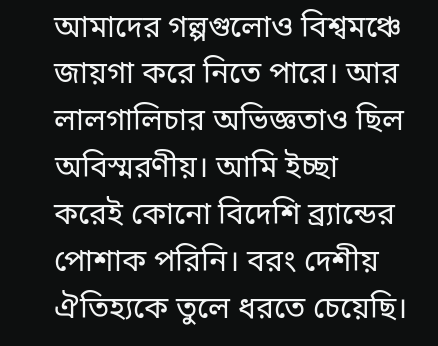আমাদের গল্পগুলোও বিশ্বমঞ্চে জায়গা করে নিতে পারে। আর লালগালিচার অভিজ্ঞতাও ছিল অবিস্মরণীয়। আমি ইচ্ছা করেই কোনো বিদেশি ব্র্যান্ডের পোশাক পরিনি। বরং দেশীয় ঐতিহ্যকে তুলে ধরতে চেয়েছি।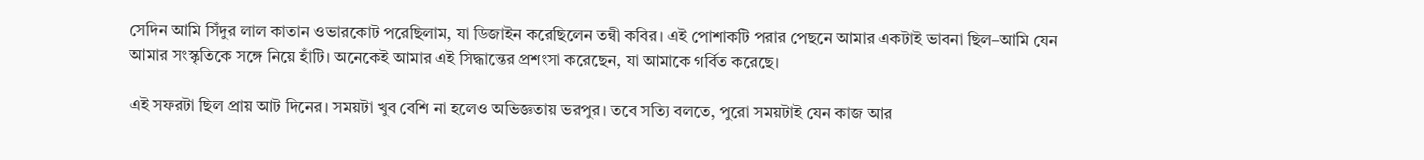সেদিন আমি সিঁদুর লাল কাতান ওভারকোট পরেছিলাম, যা ডিজাইন করেছিলেন তন্বী কবির। এই পোশাকটি পরার পেছনে আমার একটাই ভাবনা ছিল–আমি যেন আমার সংস্কৃতিকে সঙ্গে নিয়ে হাঁটি। অনেকেই আমার এই সিদ্ধান্তের প্রশংসা করেছেন, যা আমাকে গর্বিত করেছে।

এই সফরটা ছিল প্রায় আট দিনের। সময়টা খুব বেশি না হলেও অভিজ্ঞতায় ভরপুর। তবে সত্যি বলতে, পুরো সময়টাই যেন কাজ আর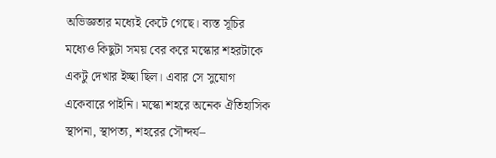অভিজ্ঞতার মধ্যেই কেটে গেছে। ব্যস্ত সূচির মধ্যেও কিছুটা সময় বের করে মস্কোর শহরটাকে একটু দেখার ইচ্ছা ছিল। এবার সে সুযোগ একেবারে পাইনি। মস্কো শহরে অনেক ঐতিহাসিক স্থাপনা, স্থাপত্য, শহরের সৌন্দর্য–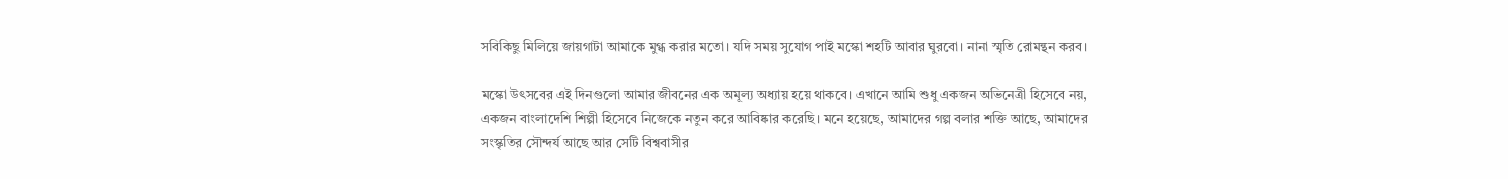সবিকিছু মিলিয়ে জায়গাটা আমাকে মুগ্ধ করার মতো। যদি সময় সুযোগ পাই মস্কো শহটি আবার ঘুরবো। নানা স্মৃতি রোমন্থন করব।

মস্কো উৎসবের এই দিনগুলো আমার জীবনের এক অমূল্য অধ্যায় হয়ে থাকবে। এখানে আমি শুধু একজন অভিনেত্রী হিসেবে নয়, একজন বাংলাদেশি শিল্পী হিসেবে নিজেকে নতুন করে আবিষ্কার করেছি। মনে হয়েছে, আমাদের গল্প বলার শক্তি আছে, আমাদের সংস্কৃতির সৌন্দর্য আছে আর সেটি বিশ্ববাসীর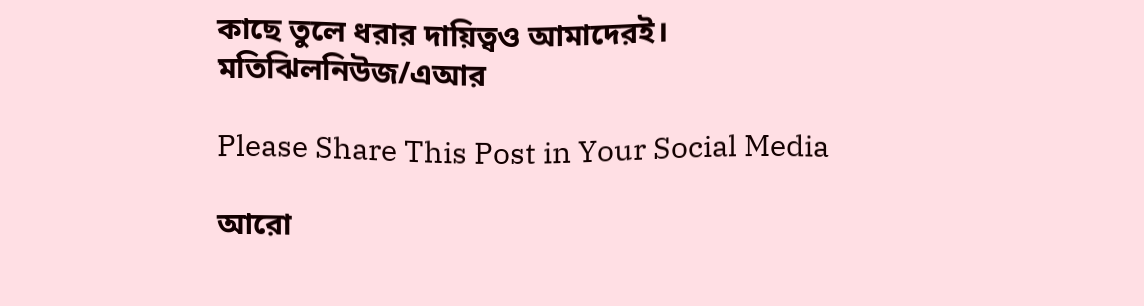কাছে তুলে ধরার দায়িত্বও আমাদেরই।
মতিঝিলনিউজ/এআর

Please Share This Post in Your Social Media

আরো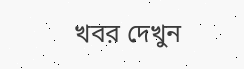খবর দেখুন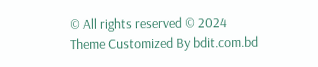© All rights reserved © 2024
Theme Customized By bdit.com.bd